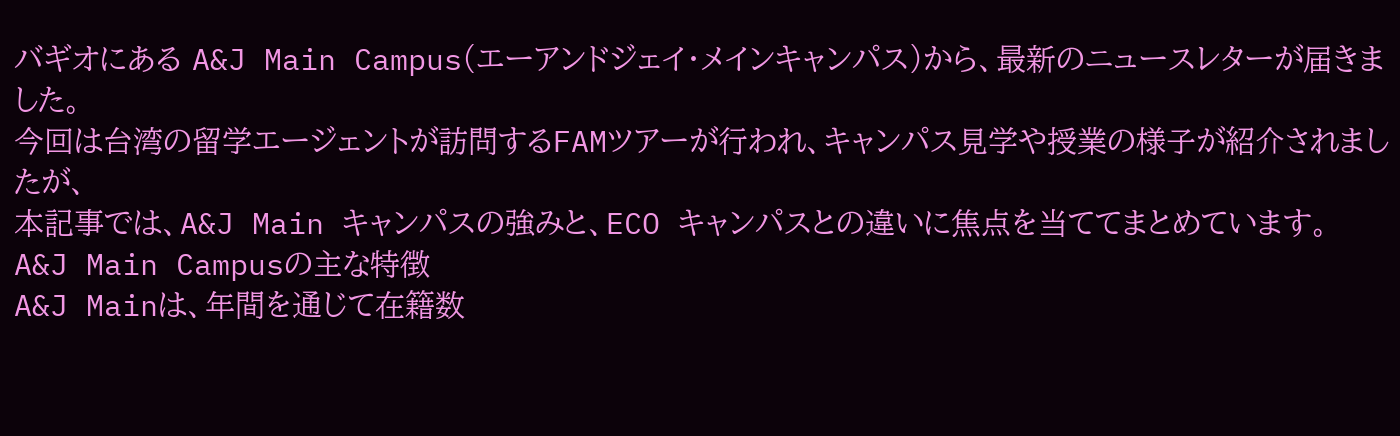バギオにある A&J Main Campus(エーアンドジェイ・メインキャンパス)から、最新のニュースレターが届きました。
今回は台湾の留学エージェントが訪問するFAMツアーが行われ、キャンパス見学や授業の様子が紹介されましたが、
本記事では、A&J Main キャンパスの強みと、ECO キャンパスとの違いに焦点を当ててまとめています。
A&J Main Campusの主な特徴
A&J Mainは、年間を通じて在籍数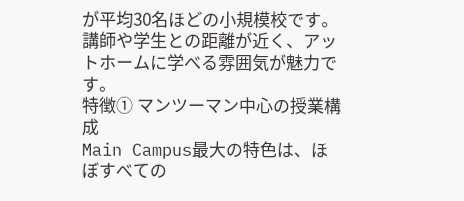が平均30名ほどの小規模校です。
講師や学生との距離が近く、アットホームに学べる雰囲気が魅力です。
特徴① マンツーマン中心の授業構成
Main Campus最大の特色は、ほぼすべての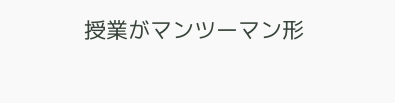授業がマンツーマン形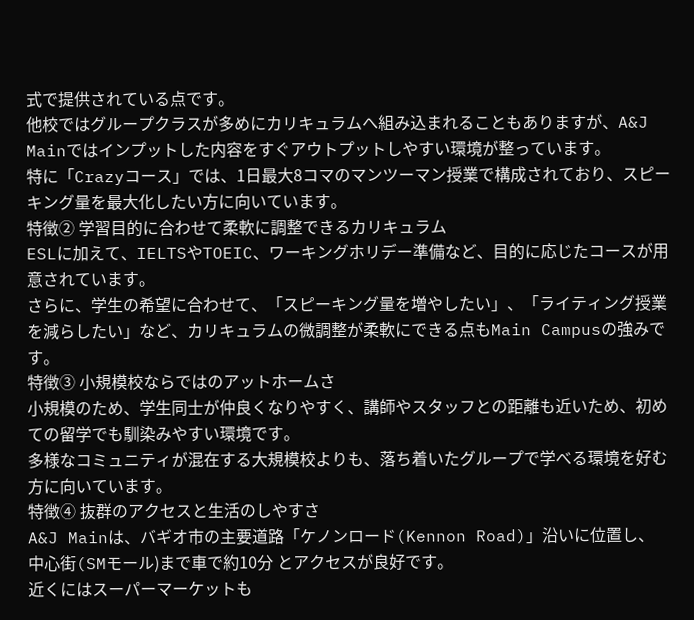式で提供されている点です。
他校ではグループクラスが多めにカリキュラムへ組み込まれることもありますが、A&J Mainではインプットした内容をすぐアウトプットしやすい環境が整っています。
特に「Crazyコース」では、1日最大8コマのマンツーマン授業で構成されており、スピーキング量を最大化したい方に向いています。
特徴② 学習目的に合わせて柔軟に調整できるカリキュラム
ESLに加えて、IELTSやTOEIC、ワーキングホリデー準備など、目的に応じたコースが用意されています。
さらに、学生の希望に合わせて、「スピーキング量を増やしたい」、「ライティング授業を減らしたい」など、カリキュラムの微調整が柔軟にできる点もMain Campusの強みです。
特徴③ 小規模校ならではのアットホームさ
小規模のため、学生同士が仲良くなりやすく、講師やスタッフとの距離も近いため、初めての留学でも馴染みやすい環境です。
多様なコミュニティが混在する大規模校よりも、落ち着いたグループで学べる環境を好む方に向いています。
特徴④ 抜群のアクセスと生活のしやすさ
A&J Mainは、バギオ市の主要道路「ケノンロード(Kennon Road)」沿いに位置し、
中心街(SMモール)まで車で約10分 とアクセスが良好です。
近くにはスーパーマーケットも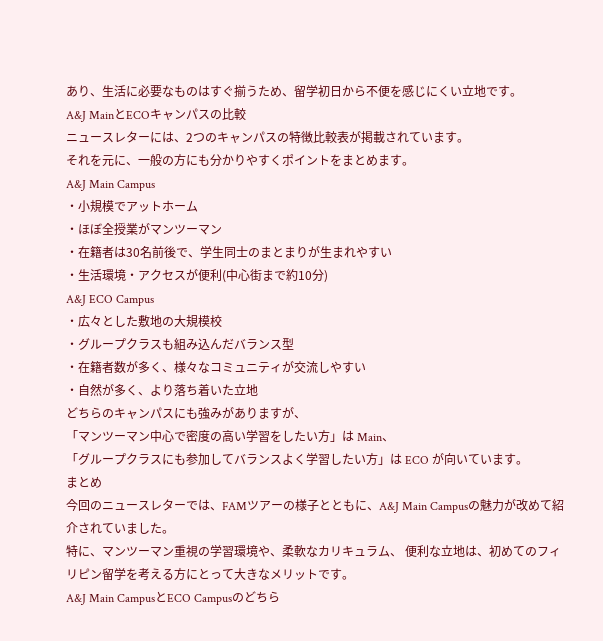あり、生活に必要なものはすぐ揃うため、留学初日から不便を感じにくい立地です。
A&J MainとECOキャンパスの比較
ニュースレターには、2つのキャンパスの特徴比較表が掲載されています。
それを元に、一般の方にも分かりやすくポイントをまとめます。
A&J Main Campus
・小規模でアットホーム
・ほぼ全授業がマンツーマン
・在籍者は30名前後で、学生同士のまとまりが生まれやすい
・生活環境・アクセスが便利(中心街まで約10分)
A&J ECO Campus
・広々とした敷地の大規模校
・グループクラスも組み込んだバランス型
・在籍者数が多く、様々なコミュニティが交流しやすい
・自然が多く、より落ち着いた立地
どちらのキャンパスにも強みがありますが、
「マンツーマン中心で密度の高い学習をしたい方」は Main、
「グループクラスにも参加してバランスよく学習したい方」は ECO が向いています。
まとめ
今回のニュースレターでは、FAMツアーの様子とともに、A&J Main Campusの魅力が改めて紹介されていました。
特に、マンツーマン重視の学習環境や、柔軟なカリキュラム、 便利な立地は、初めてのフィリピン留学を考える方にとって大きなメリットです。
A&J Main CampusとECO Campusのどちら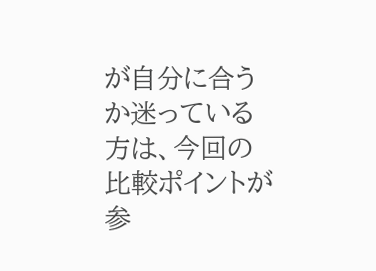が自分に合うか迷っている方は、今回の比較ポイントが参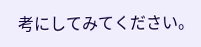考にしてみてください。